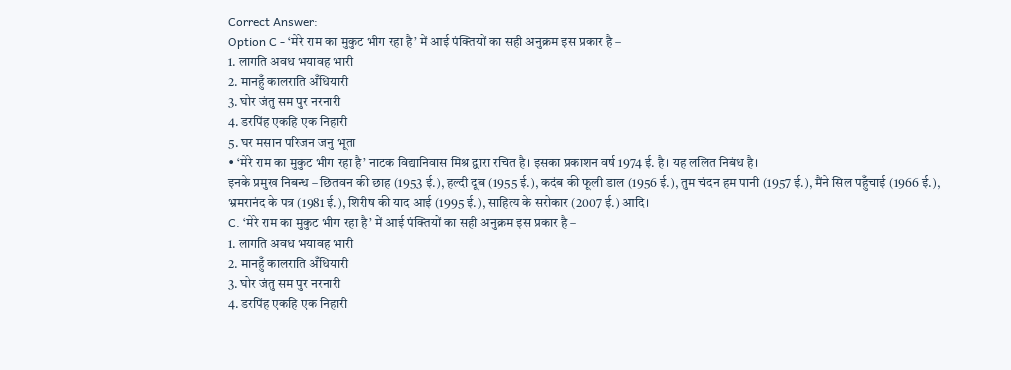Correct Answer:
Option C - ‘मेरे राम का मुकुट भीग रहा है’ में आई पंक्तियों का सही अनुक्रम इस प्रकार है –
1. लागति अवध भयावह भारी
2. मानहुँ कालराति अँधियारी
3. घोर जंतु सम पुर नरनारी
4. डरपिंह एकहि एक निहारी
5. घर मसान परिजन जनु भूता
• ‘मेरे राम का मुकुट भीग रहा है’ नाटक विद्यानिवास मिश्र द्वारा रचित है। इसका प्रकाशन वर्ष 1974 ई. है। यह ललित निबंध है।
इनके प्रमुख निबन्ध – छितवन की छाह (1953 ई.), हल्दी दूब (1955 ई.), कदंब की फूली डाल (1956 ई.), तुम चंदन हम पानी (1957 ई.), मैंने सिल पहुँचाई (1966 ई.), भ्रमरानंद के पत्र (1981 ई.), शिरीष की याद आई (1995 ई.), साहित्य के सरोकार (2007 ई.) आदि।
C. ‘मेरे राम का मुकुट भीग रहा है’ में आई पंक्तियों का सही अनुक्रम इस प्रकार है –
1. लागति अवध भयावह भारी
2. मानहुँ कालराति अँधियारी
3. घोर जंतु सम पुर नरनारी
4. डरपिंह एकहि एक निहारी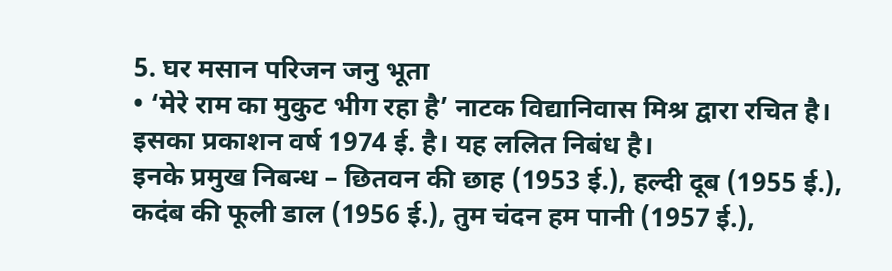5. घर मसान परिजन जनु भूता
• ‘मेरे राम का मुकुट भीग रहा है’ नाटक विद्यानिवास मिश्र द्वारा रचित है। इसका प्रकाशन वर्ष 1974 ई. है। यह ललित निबंध है।
इनके प्रमुख निबन्ध – छितवन की छाह (1953 ई.), हल्दी दूब (1955 ई.), कदंब की फूली डाल (1956 ई.), तुम चंदन हम पानी (1957 ई.),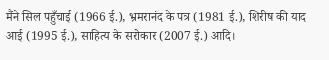मैंने सिल पहुँचाई (1966 ई.), भ्रमरानंद के पत्र (1981 ई.), शिरीष की याद आई (1995 ई.), साहित्य के सरोकार (2007 ई.) आदि।